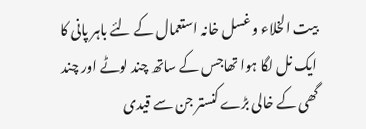بیت الخلاء و غسل خانہ استعمال کے لئے باہر پانی کا ایک نل لگا ہوا تھاجس کے ساتھ چند لوٹے اور چند گھی کے خالی بڑے کنستر جن سے قیدی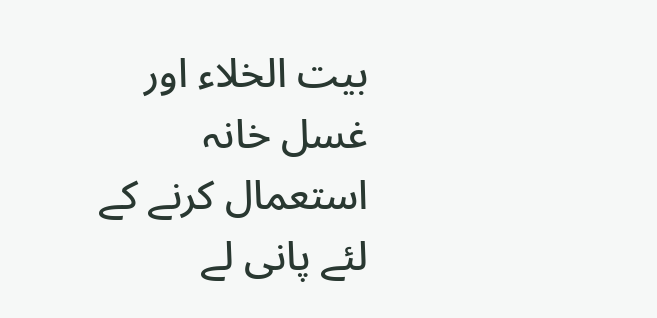بیت الخلاء اور غسل خانہ استعمال کرنے کے لئے پانی لے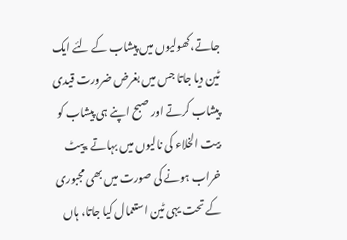جاتے،کھولیوں میں پیشاب کے لئے ایک ٹین دیا جاتا جس میں بغرض ضرورت قیدی پیشاب کرتے اور صبح اپنے ہی پیشاب کو بیت الخلاء کی نالیوں میں بہاتے ،پیٹ خراب ہونے کی صورت میں بھی مجبوری کے تحت یہی ٹین استعمال کیا جاتا، ہاں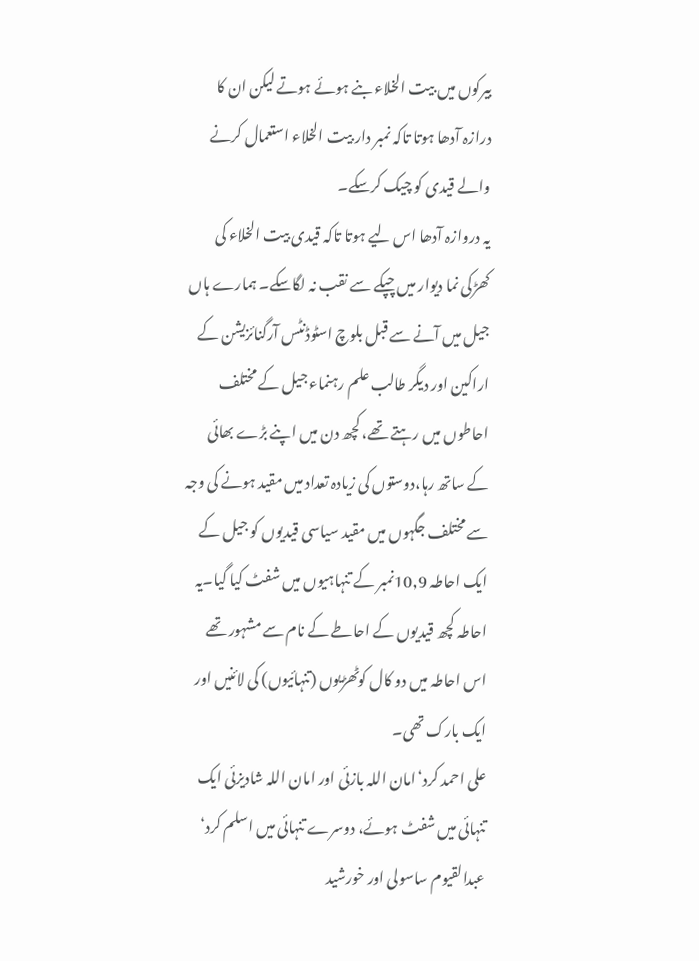بیرکوں میں بیت الخلاء بنے ہوئے ہوتے لیکن ان کا درازہ آدھا ہوتا تاکہ نمبر دار بیت الخلاء استعمال کرنے والے قیدی کو چیک کرسکے۔
یہ دروازہ آدھا اس لیے ہوتا تاکہ قیدی بیت الخلاء کی کھڑکی نما دیوار میں چپکے سے نقب نہ لگاسکے۔ ہمارے ہاں جیل میں آنے سے قبل بلوچ اسٹوڈنٹس آرگنائزیشن کے اراکین اور دیگر طالب علم رہنماء جیل کے مختلف احاطوں میں رہتے تھے، کچھ دن میں اپنے بڑے بھائی کے ساتھ رہا،دوستوں کی زیادہ تعداد میں مقید ہونے کی وجہ سے مختلف جگہوں میں مقید سیاسی قیدیوں کو جیل کے ایک احاطہ 10,9نمبر کے تنہاہیوں میں شفٹ کیا گیا۔یہ احاطہ کچھ قیدیوں کے احاطے کے نام سے مشہور تھے اس احاطہ میں دو کال کوٹھڑیوں (تنہائیوں) کی لائنیں اور ایک بارک تھی۔
علی احمد کرد‘امان اللہ بازئی اور امان اللہ شادیزئی ایک تنہائی میں شفٹ ہوئے، دوسرے تنہائی میں اسلم کرد‘ عبدالقیوم ساسولی اور خورشید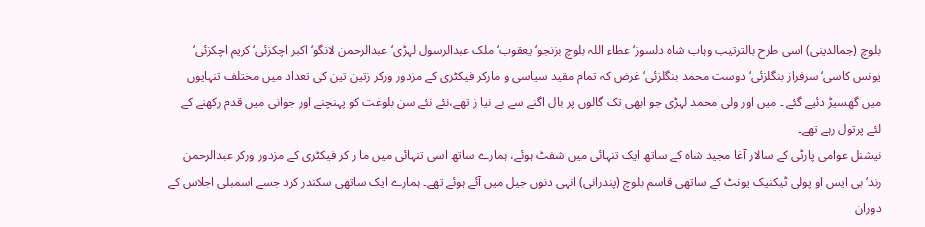بلوچ (جمالدینی) اسی طرح بالترتیب وہاب شاہ دلسوز‘ عطاء اللہ بلوچ بزنجو‘ یعقوب‘ ملک عبدالرسول لہڑی‘عبدالرحمن لانگو‘ اکبر اچکزئی‘ کریم اچکزئی‘ یونس کاسی‘ سرفراز بنگلزئی‘ دوست محمد بنگلزئی‘ غرض کہ تمام مقید سیاسی و مارکر فیکٹری کے مزدور ورکر زتین تین کی تعداد میں مختلف تنہایوں میں گھسیڑ دئیے گئے ۔ میں اور ولی محمد لہڑی جو ابھی تک گالوں پر بال اگنے سے بے نیا ز تھے،نئے نئے سن بلوغت کو پہنچنے اور جوانی میں قدم رکھنے کے لئے پرتول رہے تھے۔
نیشنل عوامی پارٹی کے سالار آغا مجید شاہ کے ساتھ ایک تنہائی میں شفٹ ہوئے، ہمارے ساتھ اسی تنہائی میں ما ر کر فیکٹری کے مزدور ورکر عبدالرحمن رند‘ بی ایس او پولی ٹیکنیک یونٹ کے ساتھی قاسم بلوچ (پندرانی) انہی دنوں جیل میں آئے ہوئے تھے۔ ہمارے ایک ساتھی سکندر کرد جسے اسمبلی اجلاس کے دوران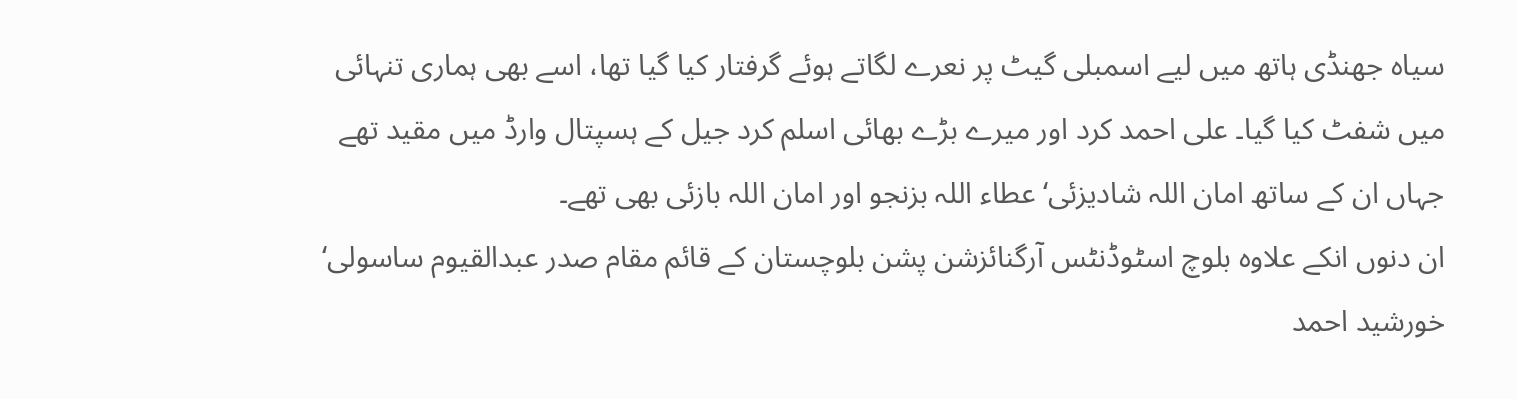سیاہ جھنڈی ہاتھ میں لیے اسمبلی گیٹ پر نعرے لگاتے ہوئے گرفتار کیا گیا تھا، اسے بھی ہماری تنہائی میں شفٹ کیا گیا۔ علی احمد کرد اور میرے بڑے بھائی اسلم کرد جیل کے ہسپتال وارڈ میں مقید تھے جہاں ان کے ساتھ امان اللہ شادیزئی‘ عطاء اللہ بزنجو اور امان اللہ بازئی بھی تھے۔
ان دنوں انکے علاوہ بلوچ اسٹوڈنٹس آرگنائزشن پشن بلوچستان کے قائم مقام صدر عبدالقیوم ساسولی‘ خورشید احمد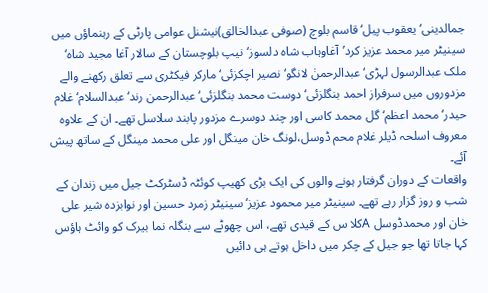جمالدینی‘ یعقوب پیل‘ قاسم بلوچ (صوفی عبدالخالق)نیشنل عوامی پارٹی کے رہنماؤں میں سینیٹر میر محمد عزیز کرد’آغاوہاب شاہ دلسوز‘نیپ بلوچستان کے سالار آغا مجید شاہ‘ ملک عبدالرسول لہڑی‘ عبدالرحمنٰ لانگو‘ نصیر اچکزئی‘ مارکر فیکٹری سے تعلق رکھنے والے مزدوروں میں سرفراز احمد بنگلزئی‘ دوست محمد بنگلزئی‘ عبدالرحمن رند‘ عبدالسلام‘ غلام حیدر‘ محمد اعظم‘ گل محمد کاسی اور چند دوسرے مزدور پابند سلاسل تھے۔ ان کے علاوہ معروف اسلحہ ڈیلر غلام محم ڈوسل،لونگ خان مینگل اور علی محمد مینگل کے ساتھ پیش آئے۔
واقعات کے دوران گرفتار ہونے والوں کی ایک بڑی کھیپ کوئٹہ ڈسٹرکٹ جیل میں زندان کے شب و روز گزار رہے تھے۔ سینیٹر میر محمود عزیز‘ سینیٹر زمرد حسین اور نوابزدہ شیر علی خان اور محمدڈوسل Aکلا س کے قیدی تھے، اس چھوٹے سے بنگلہ نما بیرک کو وائٹ ہاؤس کہا جاتا تھا جو جیل کے چکر میں داخل ہوتے ہی دائیں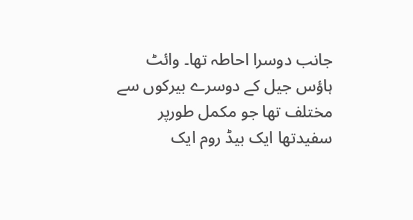جانب دوسرا احاطہ تھا۔ وائٹ ہاؤس جیل کے دوسرے بیرکوں سے مختلف تھا جو مکمل طورپر سفیدتھا ایک بیڈ روم ایک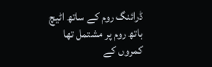ڈرائنگ روم کے ساتھ اٹیچ باتھ روم پر مشتمل تھا کمروں کے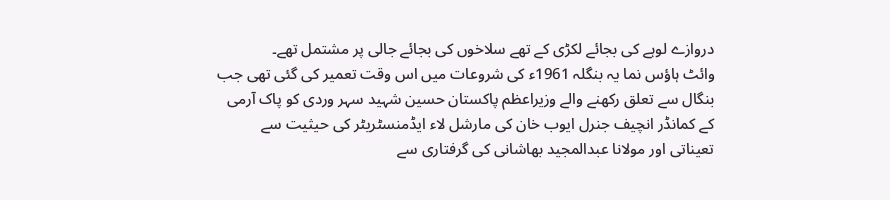دروازے لوہے کی بجائے لکڑی کے تھے سلاخوں کی بجائے جالی پر مشتمل تھے۔
وائٹ ہاؤس نما یہ بنگلہ 1961ء کی شروعات میں اس وقت تعمیر کی گئی تھی جب بنگال سے تعلق رکھنے والے وزیراعظم پاکستان حسین شہید سہر وردی کو پاک آرمی کے کمانڈر انچیف جنرل ایوب خان کی مارشل لاء ایڈمنسٹریٹر کی حیثیت سے تعیناتی اور مولانا عبدالمجید بھاشانی کی گرفتاری سے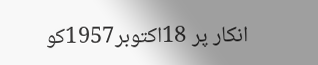انکار پر 18اکتوبر1957کو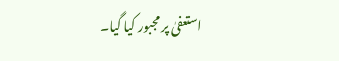استعفیٰ پر مجبور کیا گیا۔